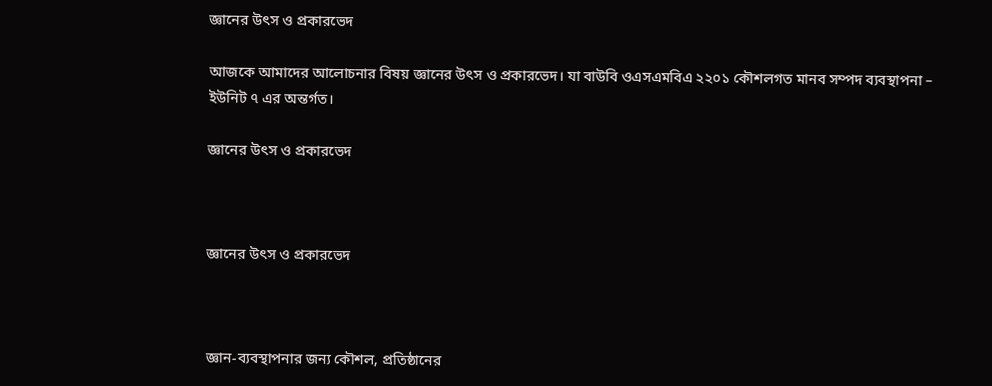জ্ঞানের উৎস ও প্রকারভেদ

আজকে আমাদের আলোচনার বিষয় জ্ঞানের উৎস ও প্রকারভেদ। যা বাউবি ওএসএমবিএ ২২০১ কৌশলগত মানব সম্পদ ব্যবস্থাপনা – ইউনিট ৭ এর অন্তর্গত।

জ্ঞানের উৎস ও প্রকারভেদ



জ্ঞানের উৎস ও প্রকারভেদ



জ্ঞান-ব্যবস্থাপনার জন্য কৌশল, প্রতিষ্ঠানের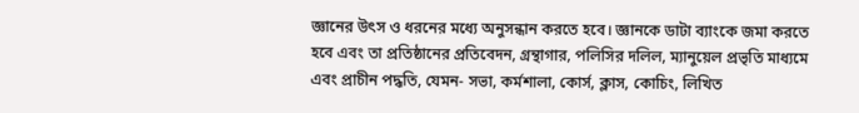জ্ঞানের উৎস ও ধরনের মধ্যে অনুসন্ধান করতে হবে। জ্ঞানকে ডাটা ব্যাংকে জমা করতে হবে এবং তা প্রতিষ্ঠানের প্রতিবেদন, গ্রন্থাগার, পলিসির দলিল, ম্যানুয়েল প্রভৃতি মাধ্যমে এবং প্রাচীন পদ্ধতি, যেমন- সভা, কর্মশালা, কোর্স, ক্লাস, কোচিং, লিখিত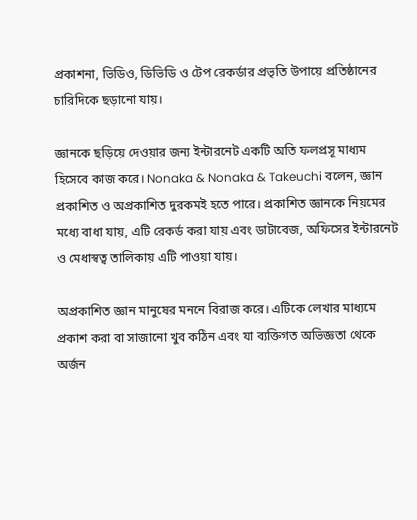প্রকাশনা, ভিডিও, ডিভিডি ও টেপ রেকর্ডার প্রভৃতি উপায়ে প্রতিষ্ঠানের চারিদিকে ছড়ানো যায়।

জ্ঞানকে ছড়িয়ে দেওয়ার জন্য ইন্টারনেট একটি অতি ফলপ্রসূ মাধ্যম হিসেবে কাজ করে। Nonaka & Nonaka & Takeuchi বলেন, জ্ঞান প্রকাশিত ও অপ্রকাশিত দুরকমই হতে পারে। প্রকাশিত জ্ঞানকে নিয়মের মধ্যে বাধা যায়, এটি রেকর্ড করা যায় এবং ডাটাবেজ, অফিসের ইন্টারনেট ও মেধাস্বত্ব তালিকায় এটি পাওয়া যায়।

অপ্রকাশিত জ্ঞান মানুষের মননে বিরাজ করে। এটিকে লেখার মাধ্যমে প্রকাশ করা বা সাজানো খুব কঠিন এবং যা ব্যক্তিগত অভিজ্ঞতা থেকে অর্জন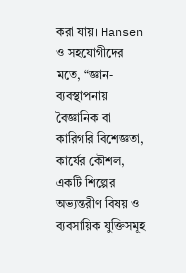করা যায়। Hansen ও সহযোগীদের মতে, “জ্ঞান-ব্যবস্থাপনায় বৈজ্ঞানিক বা কারিগরি বিশেজ্ঞতা, কার্যের কৌশল, একটি শিল্পের অভ্যন্তরীণ বিষয় ও ব্যবসায়িক যুক্তিসমূহ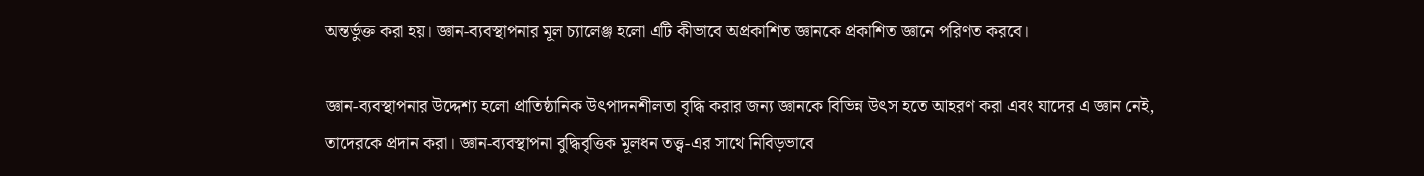অন্তর্ভুক্ত করা হয়। জ্ঞান-ব্যবস্থাপনার মূল চ্যালেঞ্জ হলো এটি কীভাবে অপ্রকাশিত জ্ঞানকে প্রকাশিত জ্ঞানে পরিণত করবে।

জ্ঞান-ব্যবস্থাপনার উদ্দেশ্য হলো প্রাতিষ্ঠানিক উৎপাদনশীলতা বৃদ্ধি করার জন্য জ্ঞানকে বিভিন্ন উৎস হতে আহরণ করা এবং যাদের এ জ্ঞান নেই, তাদেরকে প্রদান করা। জ্ঞান-ব্যবস্থাপনা বুদ্ধিবৃত্তিক মূলধন তত্ত্ব-এর সাথে নিবিড়ভাবে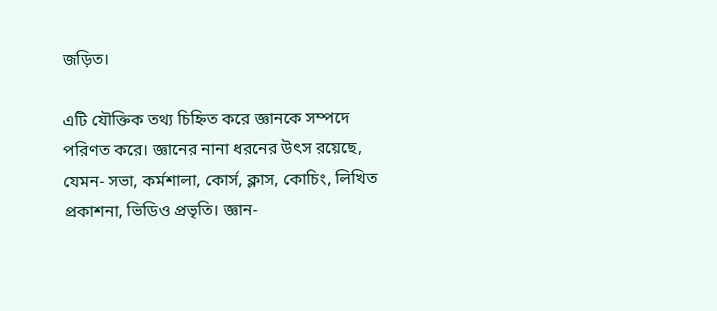জড়িত।

এটি যৌক্তিক তথ্য চিহ্নিত করে জ্ঞানকে সম্পদে পরিণত করে। জ্ঞানের নানা ধরনের উৎস রয়েছে, যেমন- সভা, কর্মশালা, কোর্স, ক্লাস, কোচিং, লিখিত প্রকাশনা, ভিডিও প্রভৃতি। জ্ঞান-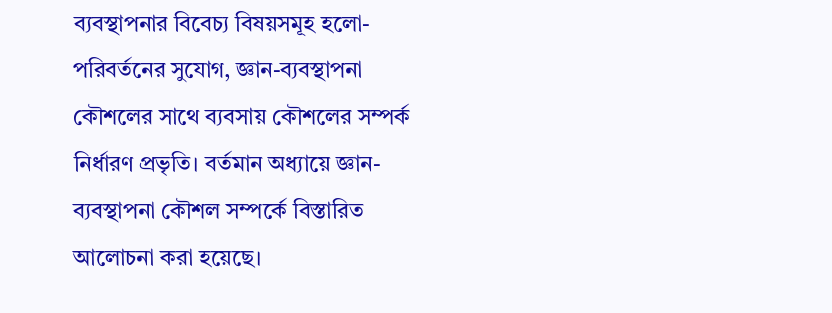ব্যবস্থাপনার বিবেচ্য বিষয়সমূহ হলো- পরিবর্তনের সুযোগ, জ্ঞান-ব্যবস্থাপনা কৌশলের সাথে ব্যবসায় কৌশলের সম্পর্ক নির্ধারণ প্রভৃতি। বর্তমান অধ্যায়ে জ্ঞান-ব্যবস্থাপনা কৌশল সম্পর্কে বিস্তারিত আলোচনা করা হয়েছে।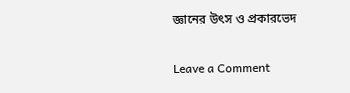জ্ঞানের উৎস ও প্রকারভেদ

Leave a Comment